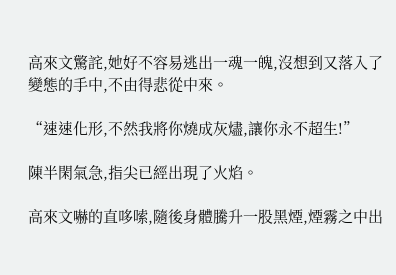高來文驚詫,她好不容易逃出一魂一魄,沒想到又落入了變態的手中,不由得悲從中來。

“速速化形,不然我將你燒成灰燼,讓你永不超生!”

陳半閑氣急,指尖已經出現了火焰。

高來文嚇的直哆嗦,隨後身體騰升一股黑煙,煙霧之中出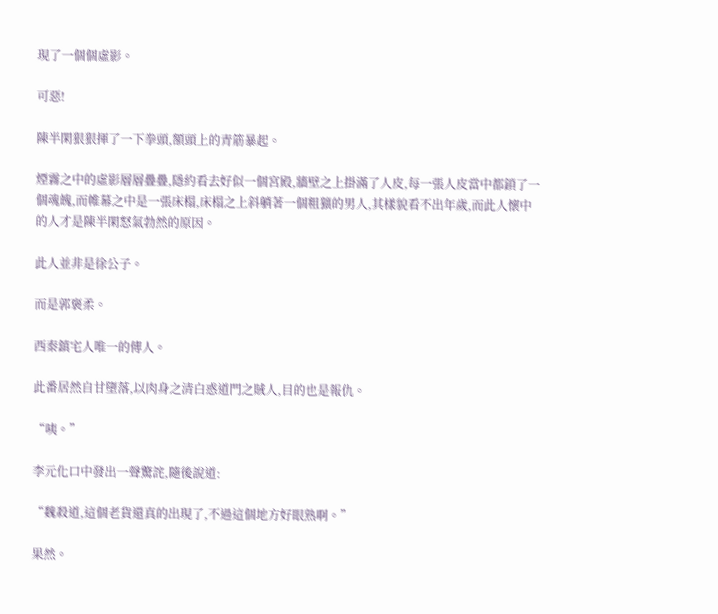現了一個個虛影。

可惡!

陳半閑狠狠揮了一下拳頭,額頭上的青筋暴起。

煙霧之中的虛影層層疊疊,隱約看去好似一個宮殿,牆壁之上掛滿了人皮,每一張人皮當中都鎖了一個魂魄,而帷幕之中是一張床榻,床榻之上斜躺著一個粗獷的男人,其樣貌看不出年歲,而此人懷中的人才是陳半閑怒氣勃然的原因。

此人並非是徐公子。

而是郭褒柔。

西秦鎮宅人唯一的傳人。

此番居然自甘墮落,以肉身之清白惑道門之賊人,目的也是報仇。

“咦。”

李元化口中發出一聲驚詫,隨後說道:

“魏殺道,這個老貨還真的出現了,不過這個地方好眼熟啊。”

果然。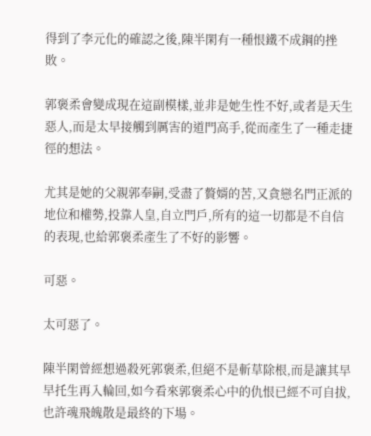得到了李元化的確認之後,陳半閑有一種恨鐵不成鋼的挫敗。

郭褒柔會變成現在這副模樣,並非是她生性不好,或者是天生惡人,而是太早接觸到厲害的道門高手,從而產生了一種走捷徑的想法。

尤其是她的父親郭奉嗣,受盡了贅婿的苦,又貪戀名門正派的地位和權勢,投靠人皇,自立門戶,所有的這一切都是不自信的表現,也給郭褒柔產生了不好的影響。

可惡。

太可惡了。

陳半閑曾經想過殺死郭褒柔,但絕不是斬草除根,而是讓其早早托生再入輪回,如今看來郭褒柔心中的仇恨已經不可自拔,也許魂飛魄散是最終的下場。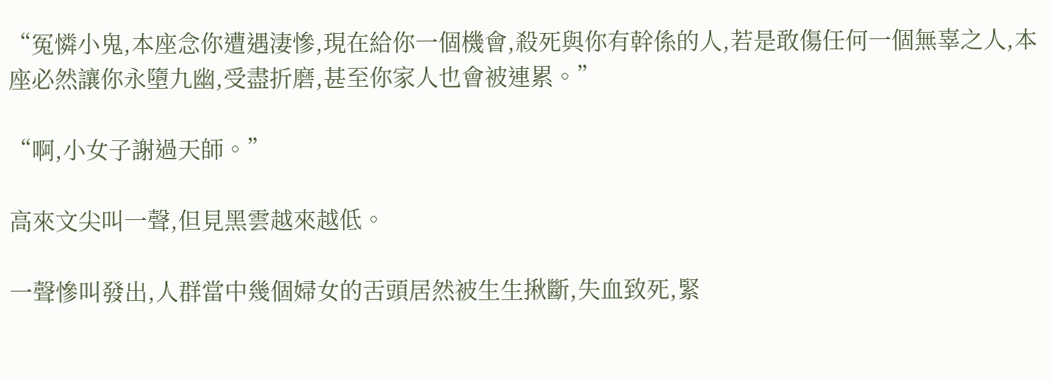“冤憐小鬼,本座念你遭遇淒慘,現在給你一個機會,殺死與你有幹係的人,若是敢傷任何一個無辜之人,本座必然讓你永墮九幽,受盡折磨,甚至你家人也會被連累。”

“啊,小女子謝過天師。”

高來文尖叫一聲,但見黑雲越來越低。

一聲慘叫發出,人群當中幾個婦女的舌頭居然被生生揪斷,失血致死,緊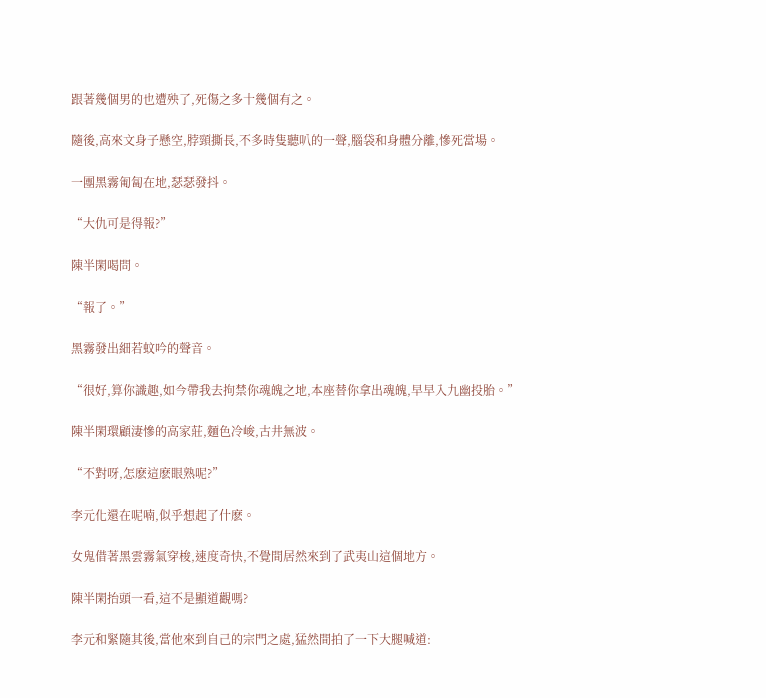跟著幾個男的也遭殃了,死傷之多十幾個有之。

隨後,高來文身子懸空,脖頸撕長,不多時隻聽叭的一聲,腦袋和身體分離,慘死當場。

一團黑霧匍匐在地,瑟瑟發抖。

“大仇可是得報?”

陳半閑喝問。

“報了。”

黑霧發出細若蚊吟的聲音。

“很好,算你識趣,如今帶我去拘禁你魂魄之地,本座替你拿出魂魄,早早入九幽投胎。”

陳半閑環顧淒慘的高家莊,麵色冷峻,古井無波。

“不對呀,怎麽這麽眼熟呢?”

李元化還在呢喃,似乎想起了什麽。

女鬼借著黑雲霧氣穿梭,速度奇快,不覺間居然來到了武夷山這個地方。

陳半閑抬頭一看,這不是顯道觀嗎?

李元和緊隨其後,當他來到自己的宗門之處,猛然間拍了一下大腿喊道: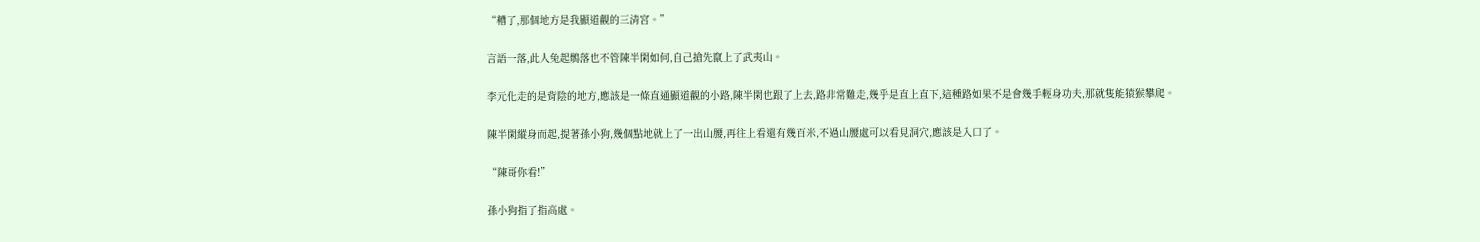“糟了,那個地方是我顯道觀的三清宮。”

言語一落,此人兔起鶻落也不管陳半閑如何,自己搶先竄上了武夷山。

李元化走的是背陰的地方,應該是一條直通顯道觀的小路,陳半閑也跟了上去,路非常難走,幾乎是直上直下,這種路如果不是會幾手輕身功夫,那就隻能猿猴攀爬。

陳半閑縱身而起,提著孫小狗,幾個點地就上了一出山腰,再往上看還有幾百米,不過山腰處可以看見洞穴,應該是入口了。

“陳哥你看!”

孫小狗指了指高處。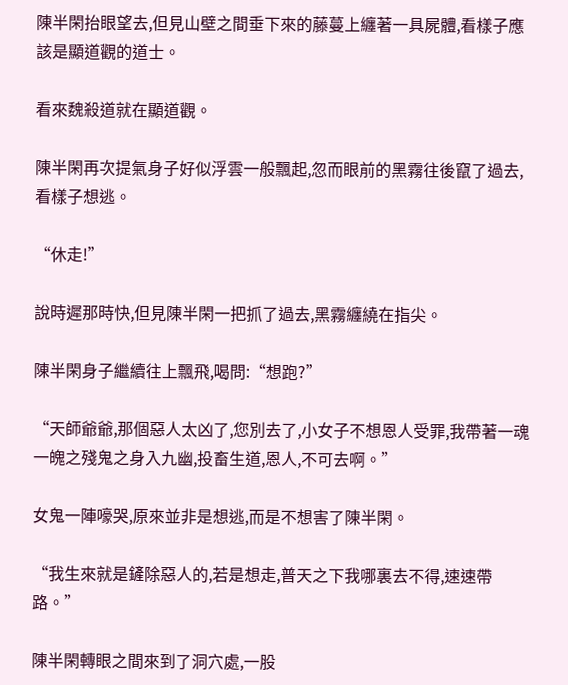陳半閑抬眼望去,但見山壁之間垂下來的藤蔓上纏著一具屍體,看樣子應該是顯道觀的道士。

看來魏殺道就在顯道觀。

陳半閑再次提氣身子好似浮雲一般飄起,忽而眼前的黑霧往後竄了過去,看樣子想逃。

“休走!”

說時遲那時快,但見陳半閑一把抓了過去,黑霧纏繞在指尖。

陳半閑身子繼續往上飄飛,喝問:“想跑?”

“天師爺爺,那個惡人太凶了,您別去了,小女子不想恩人受罪,我帶著一魂一魄之殘鬼之身入九幽,投畜生道,恩人,不可去啊。”

女鬼一陣嚎哭,原來並非是想逃,而是不想害了陳半閑。

“我生來就是鏟除惡人的,若是想走,普天之下我哪裏去不得,速速帶路。”

陳半閑轉眼之間來到了洞穴處,一股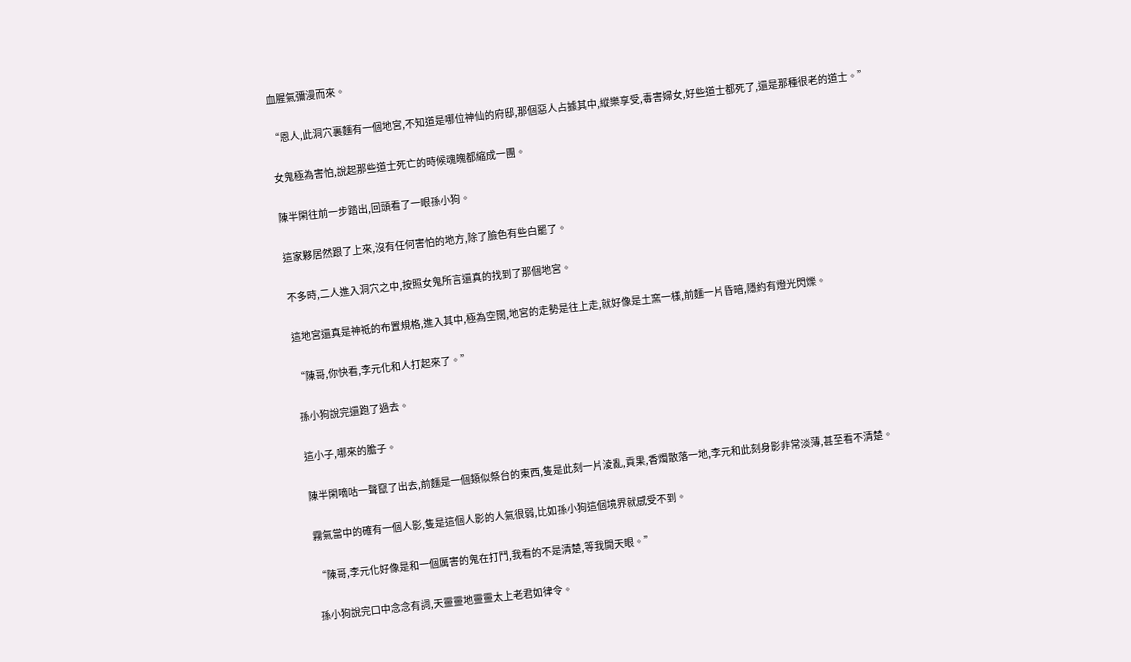血腥氣彌漫而來。

“恩人,此洞穴裏麵有一個地宮,不知道是哪位神仙的府邸,那個惡人占據其中,縱樂享受,毒害婦女,好些道士都死了,還是那種很老的道士。”

女鬼極為害怕,說起那些道士死亡的時候魂魄都縮成一團。

陳半閑往前一步踏出,回頭看了一眼孫小狗。

這家夥居然跟了上來,沒有任何害怕的地方,除了臉色有些白罷了。

不多時,二人進入洞穴之中,按照女鬼所言還真的找到了那個地宮。

這地宮還真是神祗的布置規格,進入其中,極為空闊,地宮的走勢是往上走,就好像是土窯一樣,前麵一片昏暗,隱約有燈光閃爍。

“陳哥,你快看,李元化和人打起來了。”

孫小狗說完還跑了過去。

這小子,哪來的膽子。

陳半閑嘀咕一聲竄了出去,前麵是一個類似祭台的東西,隻是此刻一片淩亂,貢果,香燭散落一地,李元和此刻身影非常淡薄,甚至看不清楚。

霧氣當中的確有一個人影,隻是這個人影的人氣很弱,比如孫小狗這個境界就感受不到。

“陳哥,李元化好像是和一個厲害的鬼在打鬥,我看的不是清楚,等我開天眼。”

孫小狗說完口中念念有詞,天靈靈地靈靈太上老君如律令。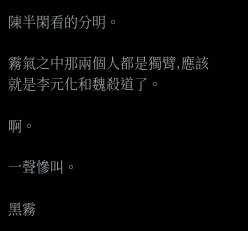陳半閑看的分明。

霧氣之中那兩個人都是獨臂,應該就是李元化和魏殺道了。

啊。

一聲慘叫。

黑霧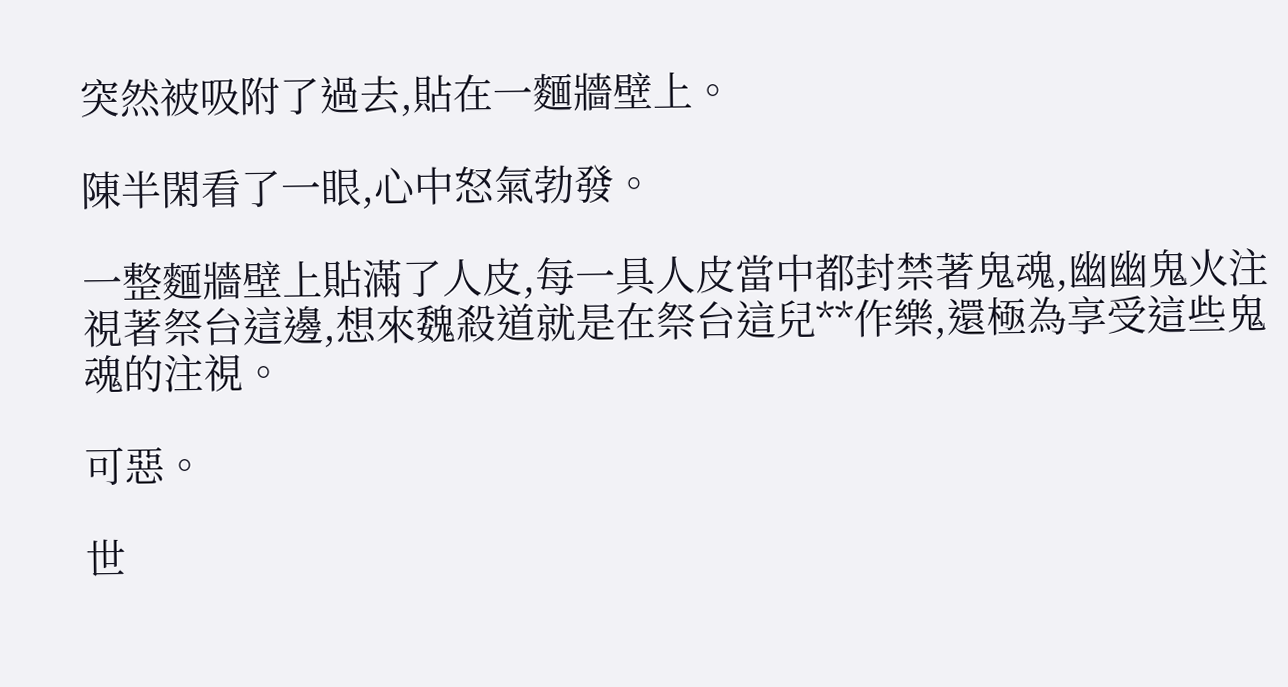突然被吸附了過去,貼在一麵牆壁上。

陳半閑看了一眼,心中怒氣勃發。

一整麵牆壁上貼滿了人皮,每一具人皮當中都封禁著鬼魂,幽幽鬼火注視著祭台這邊,想來魏殺道就是在祭台這兒**作樂,還極為享受這些鬼魂的注視。

可惡。

世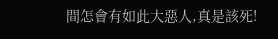間怎會有如此大惡人,真是該死!